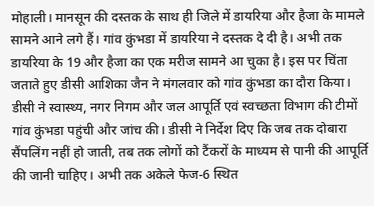मोहाली। मानसून की दस्तक के साथ ही जिले में डायरिया और हैजा के मामले सामने आने लगे हैं। गांव कुंभडा में डायरिया ने दस्तक दे दी है। अभी तक डायरिया के 19 और हैजा का एक मरीज सामने आ चुका है। इस पर चिंता जताते हुए डीसी आशिका जैन ने मंगलवार को गांव कुंभडा का दौरा किया। डीसी ने स्वास्थ्य, नगर निगम और जल आपूर्ति एवं स्वच्छता विभाग की टीमों गांव कुंभडा पहुंची और जांच की। डीसी ने निर्देश दिए कि जब तक दोबारा सैंपलिंग नहीं हो जाती, तब तक लोगों को टैंकरों के माध्यम से पानी की आपूर्ति की जानी चाहिए। अभी तक अकेले फेज-6 स्थित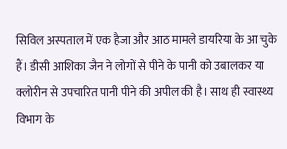सिविल अस्पताल में एक हैजा और आठ मामले डायरिया के आ चुके हैं। डीसी आशिका जैन ने लोगों से पीने के पानी को उबालकर या क्लोरीन से उपचारित पानी पीने की अपील की है। साथ ही स्वास्थ्य विभाग के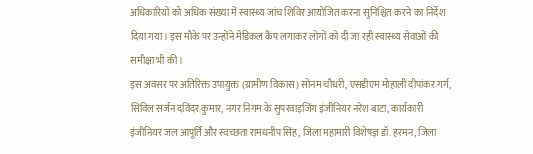अधिकारियों को अधिक संख्या में स्वास्थ्य जांच शिविर आयोजित करना सुनिश्चित करने का निर्देश दिया गया। इस मौके पर उन्होंने मेडिकल कैंप लगाकर लोगों को दी जा रही स्वास्थ्य सेवाओं की समीक्षा भी की।
इस अवसर पर अतिरिक्त उपायुक्त (ग्रामीण विकास) सोनम चौधरी, एसडीएम मोहाली दीपांकर गर्ग, सिविल सर्जन दविंदर कुमार, नगर निगम के सुपरवाइजिंग इंजीनियर नरेश बाटा, कार्यकारी इंजीनियर जल आपूर्ति और स्वच्छता रामधनीप सिंह, जिला महामारी विशेषज्ञ डॉ. हरमन, जिला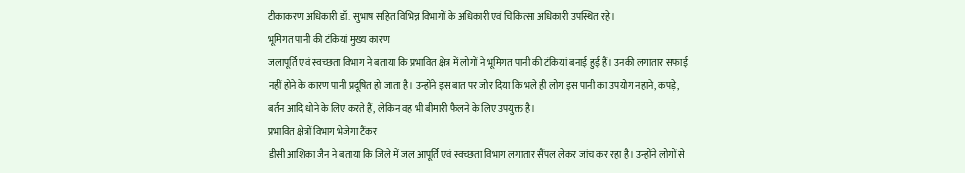टीकाकरण अधिकारी डॉ. सुभाष सहित विभिन्न विभागों के अधिकारी एवं चिकित्सा अधिकारी उपस्थित रहे।
भूमिगत पानी की टंकियां मुख्य कारण
जलापूर्ति एवं स्वच्छता विभाग ने बताया कि प्रभावित क्षेत्र में लोगों ने भूमिगत पानी की टंकियां बनाई हुई हैं। उनकी लगातार सफाई नहीं होने के कारण पानी प्रदूषित हो जाता है। उन्होंने इस बात पर जोर दिया कि भले ही लोग इस पानी का उपयोग नहाने, कपड़े, बर्तन आदि धोने के लिए करते हैं, लेकिन वह भी बीमारी फैलने के लिए उपयुक्त है।
प्रभावित क्षेत्रों विभाग भेजेगा टैंकर
डीसी आशिका जैन ने बताया कि जिले में जल आपूर्ति एवं स्वच्छता विभाग लगातार सैंपल लेकर जांच कर रहा है। उन्होंने लोगों से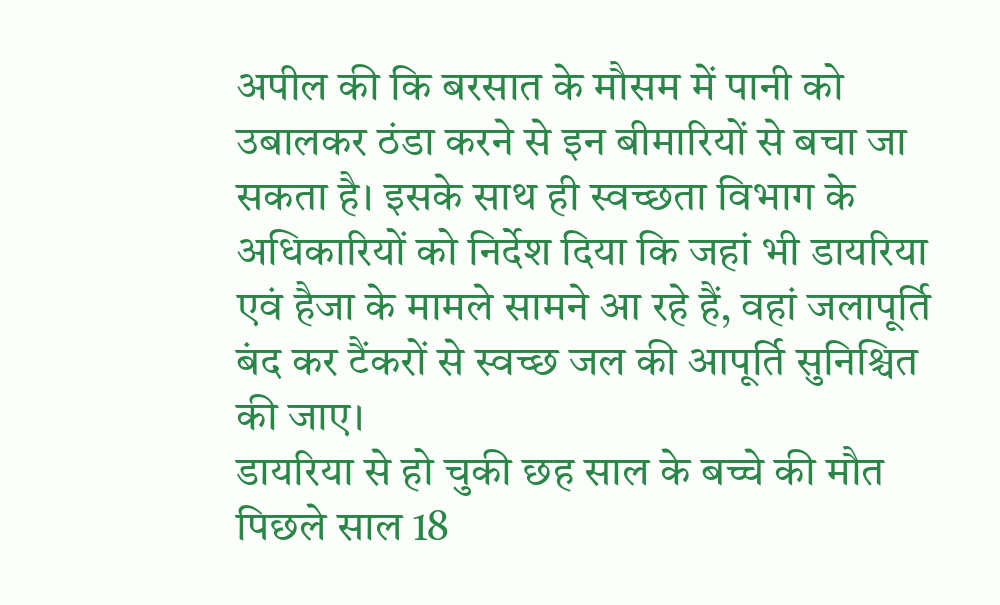अपील की कि बरसात के मौसम में पानी को उबालकर ठंडा करने से इन बीमारियों से बचा जा सकता है। इसके साथ ही स्वच्छता विभाग के अधिकारियों को निर्देश दिया कि जहां भी डायरिया एवं हैजा के मामले सामने आ रहे हैं, वहां जलापूर्ति बंद कर टैंकरों से स्वच्छ जल की आपूर्ति सुनिश्चित की जाए।
डायरिया से हो चुकी छह साल के बच्चे की मौत
पिछले साल 18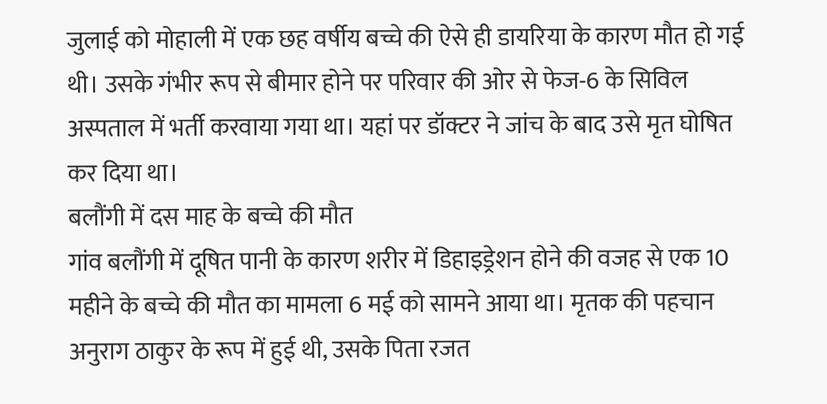जुलाई को मोहाली में एक छह वर्षीय बच्चे की ऐसे ही डायरिया के कारण मौत हो गई थी। उसके गंभीर रूप से बीमार होने पर परिवार की ओर से फेज-6 के सिविल अस्पताल में भर्ती करवाया गया था। यहां पर डॉक्टर ने जांच के बाद उसे मृत घोषित कर दिया था।
बलौंगी में दस माह के बच्चे की मौत
गांव बलौंगी में दूषित पानी के कारण शरीर में डिहाइड्रेशन होने की वजह से एक 10 महीने के बच्चे की मौत का मामला 6 मई को सामने आया था। मृतक की पहचान अनुराग ठाकुर के रूप में हुई थी, उसके पिता रजत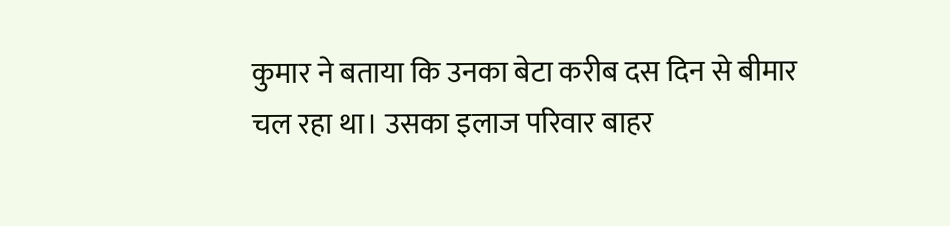कुमार ने बताया कि उनका बेटा करीब दस दिन से बीमार चल रहा था। उसका इलाज परिवार बाहर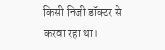किसी निजी डॉक्टर से करवा रहा था।